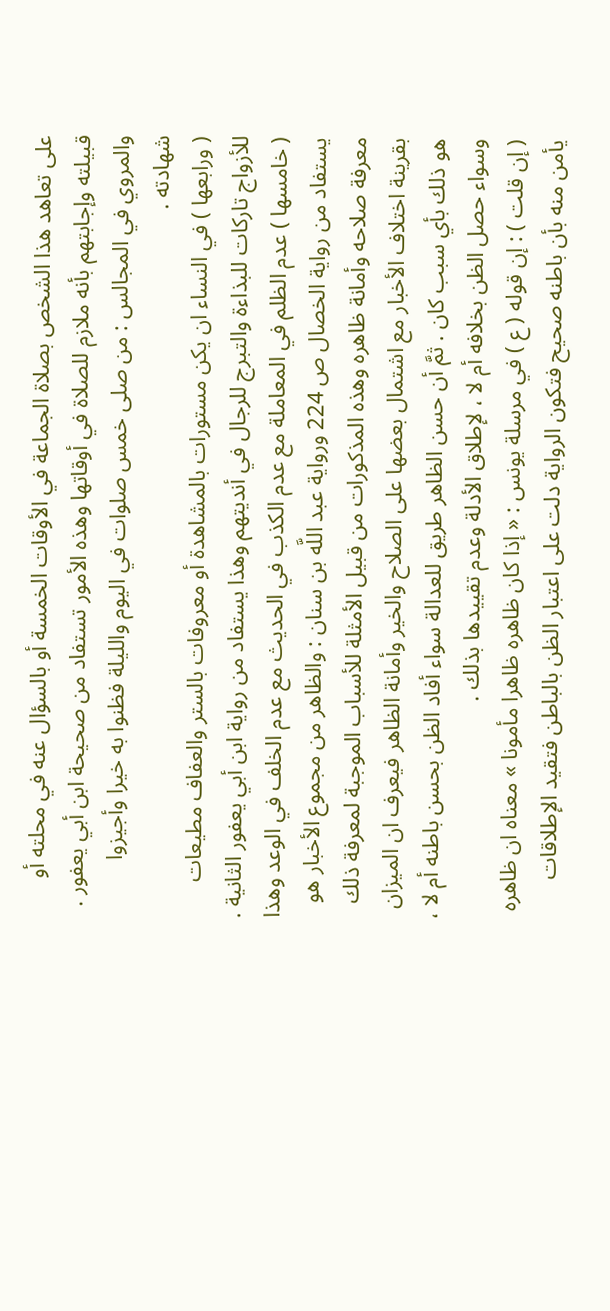على تعاهد هذا الشخص بصلاة الجماعة في الأوقات الخمسة أو بالسؤال عنه في محلته أو قبيلته وإجابتهم بأنه ملازم للصلاة في أوقاتها وهذه الأمور تستفاد من صحيحة ابن أبي يعفور . والمروي في المجالس : من صلى خمس صلوات في اليوم والليلة فظنوا به خيرا وأجيزوا شهادته .
( ورابعها ) في النساء ان يكن مستورات بالمشاهدة أو معروفات بالستر والعفاف مطيعات للأزواج تاركات للبذاءة والتبرج للرجال في أنديتهم وهذا يستفاد من رواية ابن أبي يعفور الثانية .
( خامسها ) عدم الظلم في المعاملة مع عدم الكذب في الحديث مع عدم الخلف في الوعد وهذا يستفاد من رواية الخصال ص 224 ورواية عبد اللَّه بن سنان : والظاهر من مجموع الأخبار هو معرفة صلاحه وأمانة ظاهره وهذه المذكورات من قبيل الأمثلة للأسباب الموجبة لمعرفة ذلك بقرينة اختلاف الأخبار مع اشتمال بعضها على الصلاح والخير وأمانة الظاهر فيعرف ان الميزان هو ذلك بأي سبب كان . ثمَّ أن حسن الظاهر طريق للعدالة سواء أفاد الظن بحسن باطنه أم لا ، وسواء حصل الظن بخلافه أم لا ، لإطلاق الأدلة وعدم تقييدها بذلك .
( إن قلت ) : إن قوله ( ع ) في مرسلة يونس : « إذا كان ظاهره ظاهرا مأمونا » معناه ان ظاهره يأمن منه بأن باطنه صحيح فتكون الرواية دلت على اعتبار الظن بالباطن فتقيد الإطلاقات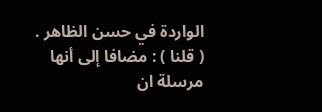الواردة في حسن الظاهر .
( قلنا ) : مضافا إلى أنها مرسلة ان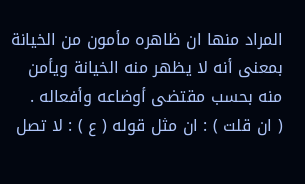المراد منها ان ظاهره مأمون من الخيانة بمعنى أنه لا يظهر منه الخيانة ويأمن منه بحسب مقتضى أوضاعه وأفعاله .
( ان قلت ) : ان مثل قوله ( ع ) : لا تصل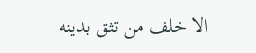الا خلف من تثق بدينه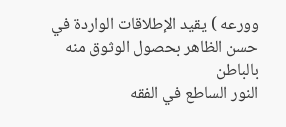وورعه ) يقيد الإطلاقات الواردة في حسن الظاهر بحصول الوثوق منه بالباطن
النور الساطع في الفقه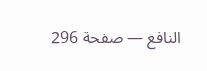النافع — صفحة 296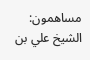مساهمون: الشيخ علي بن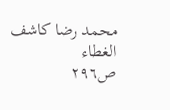محمد رضا كاشف الغطاء
ص٢٩٦